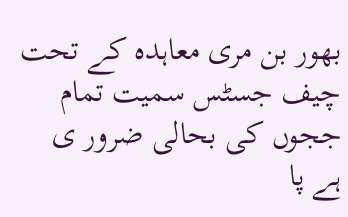بھور بن مری معاہدہ کے تحت چیف جسٹس سمیت تمام ججوں کی بحالی ضرور ی ہے پا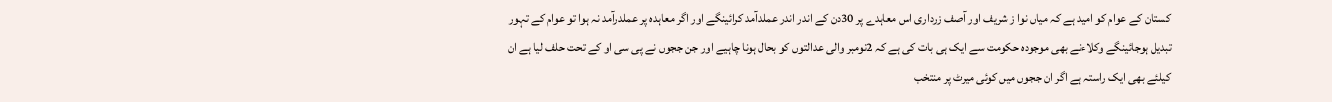کستان کے عوام کو امید ہے کہ میاں نوا ز شریف اور آصف زرداری اس معاہدے پر 30دن کے اندر اندر عملدآمد کرائینگے اور اگر معاہدہ پر عملدرآمد نہ ہوا تو عوام کے تہور تبدیل ہوجائینگے وکلاءنے بھی موجودہ حکومت سے ایک ہی بات کی ہے کہ 2نومبر والی عدالتوں کو بحال ہونا چاہیے اور جن ججوں نے پی سی او کے تحت حلف لیا ہے ان کیلئے بھی ایک راستہ ہے اگر ان ججوں میں کوئی میرٹ پر منتخب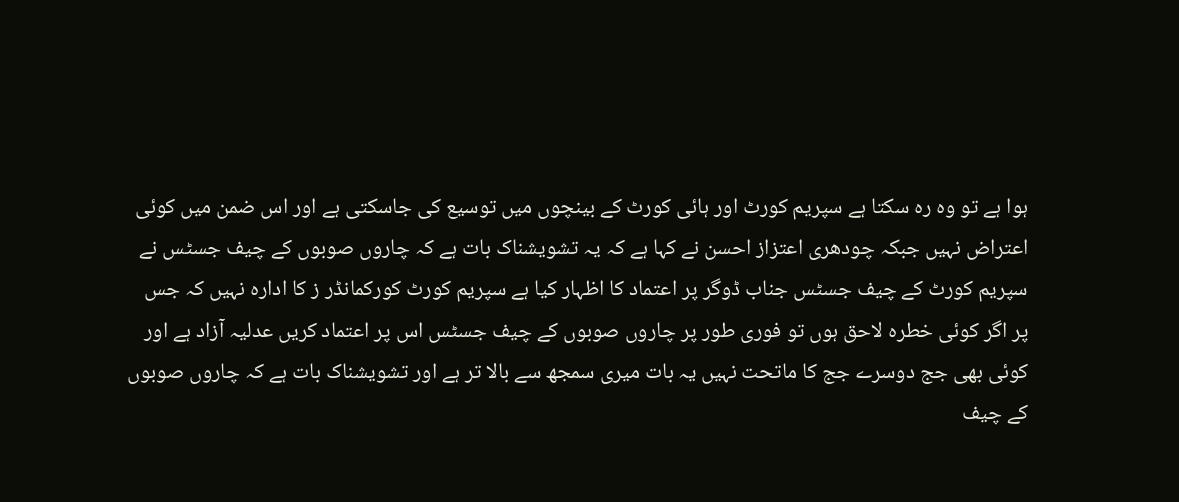ہوا ہے تو وہ رہ سکتا ہے سپریم کورٹ اور ہائی کورٹ کے بینچوں میں توسیع کی جاسکتی ہے اور اس ضمن میں کوئی اعتراض نہیں جبکہ چودھری اعتزاز احسن نے کہا ہے کہ یہ تشویشناک بات ہے کہ چاروں صوبوں کے چیف جسٹس نے سپریم کورٹ کے چیف جسٹس جناب ڈوگر پر اعتماد کا اظہار کیا ہے سپریم کورٹ کورکمانڈر ز کا ادارہ نہیں کہ جس پر اگر کوئی خطرہ لاحق ہوں تو فوری طور پر چاروں صوبوں کے چیف جسٹس اس پر اعتماد کریں عدلیہ آزاد ہے اور کوئی بھی جج دوسرے جج کا ماتحت نہیں یہ بات میری سمجھ سے بالا تر ہے اور تشویشناک بات ہے کہ چاروں صوبوں کے چیف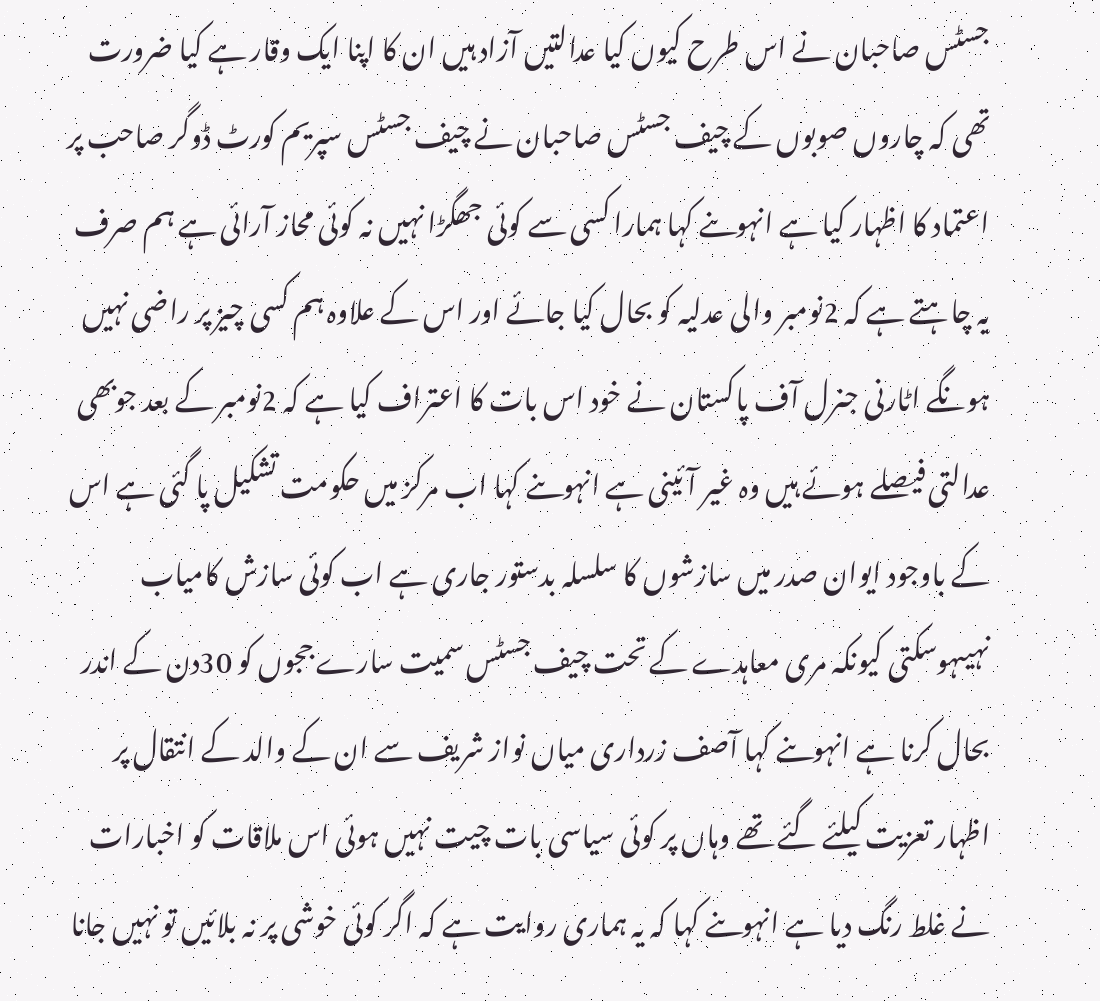جسٹس صاحبان نے اس طرح کیوں کیا عدالتیں آزاد ہیں ان کا اپنا ایک وقار ہے کیا ضرورت تھی کہ چاروں صوبوں کے چیف جسٹس صاحبان نے چیف جسٹس سپریم کورٹ ڈوگر صاحب پر اعتماد کا اظہار کیا ہے انہوںنے کہا ہمارا کسی سے کوئی جھگڑا نہیں نہ کوئی محاز آرائی ہے ہم صرف یہ چاہتے ہے کہ 2نومبر والی عدلیہ کو بحال کیا جائے اور اس کے علاوہ ہم کسی چیز پر راضی نہیں ہونگے اٹارنی جنرل آف پاکستان نے خود اس بات کا اعتراف کیا ہے کہ 2نومبر کے بعد جوبھی عدالتی فیصلے ہوئے ہیں وہ غیر آئینی ہے انہوںنے کہا اب مرکز میں حکومت تشکیل پا گئی ہے اس کے باوجود ایوان صدر میں سازشوں کا سلسلہ بدستور جاری ہے اب کوئی سازش کامیاب نہیںہوسکتی کیونکہ مری معاہدے کے تحت چیف جسٹس سمیت سارے ججوں کو 30دن کے اندر بحال کرنا ہے انہوںنے کہا آصف زرداری میاں نواز شریف سے ان کے والد کے انتقال پر اظہار تعزیت کیلئے گئے تھے وہاں پر کوئی سیاسی بات چیت نہیں ہوئی اس ملاقات کو اخبارات نے غلط رنگ دیا ہے انہوںنے کہا کہ یہ ہماری روایت ہے کہ اگر کوئی خوشی پر نہ بلائیں تو نہیں جانا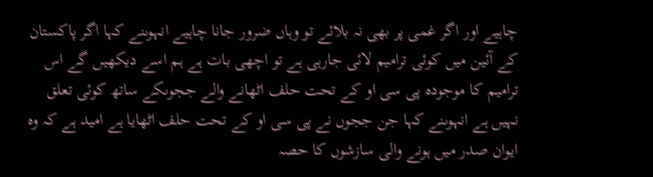چاہیے اور اگر غمی پر بھی نہ بلائے تو وہاں ضرور جانا چاہیے انہوںنے کہا اگر پاکستان کے آئین میں کوئی ترامیم لائی جارہی ہے تو اچھی بات ہے ہم اسے دیکھیں گے اس ترامیم کا موجودہ پی سی او کے تحت حلف اٹھانے والے ججوںکے ساتھ کوئی تعلق نہیں ہے انہوںنے کہا جن ججوں نے پی سی او کے تحت حلف اٹھایا ہے امید ہے کہ وہ ایوان صدر میں ہونے والی سازشوں کا حصہ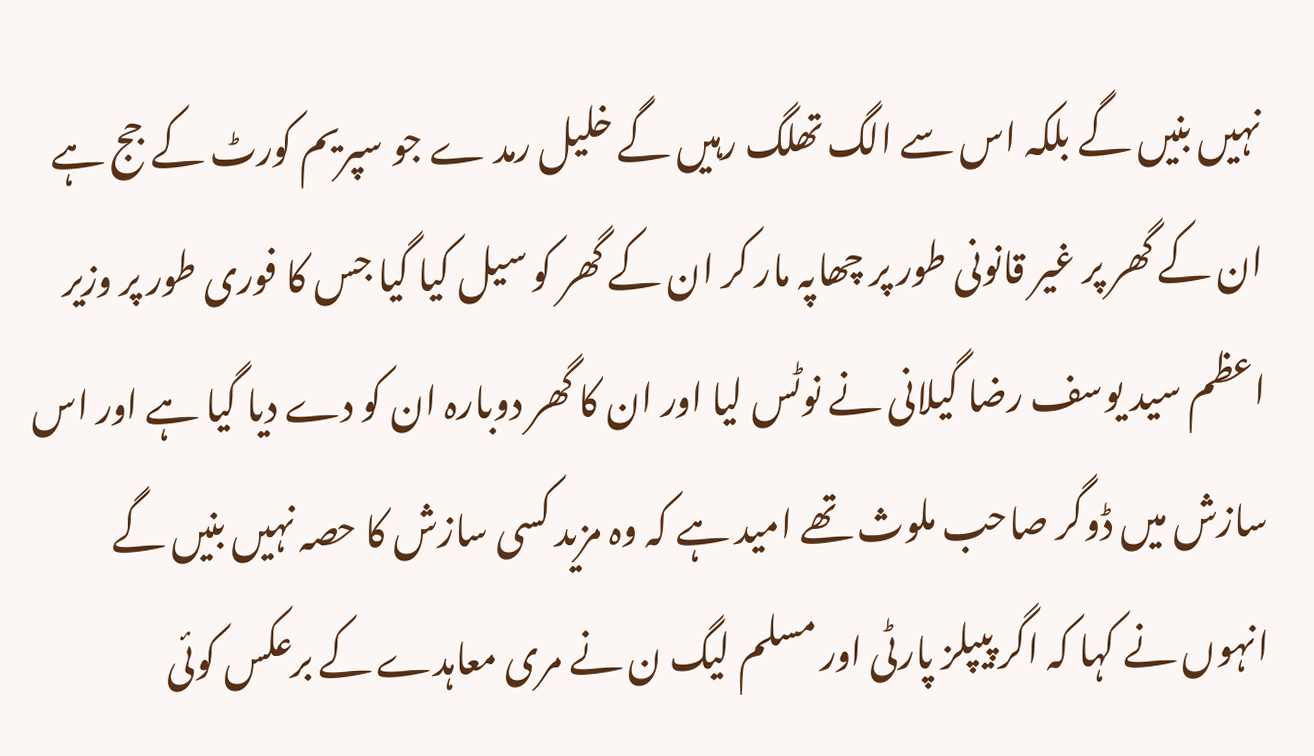نہیں بنیں گے بلکہ اس سے الگ تھلگ رہیں گے خلیل رمد ے جو سپریم کورٹ کے جج ہے ان کے گھر پر غیر قانونی طور پر چھاپہ مار کر ان کے گھر کو سیل کیا گیا جس کا فوری طور پر وزیر اعظم سید یوسف رضا گیلانی نے نوٹس لیا اور ان کا گھر دوبارہ ان کو دے دیا گیا ہے اور اس سازش میں ڈوگر صاحب ملوث تھے امید ہے کہ وہ مزید کسی سازش کا حصہ نہیں بنیں گے انہوں نے کہا کہ اگر پیپلز پارٹی اور مسلم لیگ ن نے مری معاہدے کے برعکس کوئی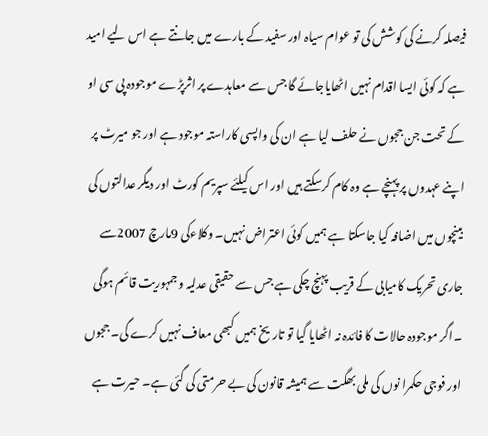فیصلہ کرنے کی کوشش کی تو عوام سیاہ اور سفید کے بارے میں جانتے ہے اس لیے امید ہے کہ کوئی ایسا اقدام نہیں اٹھایاجائے گا جس سے معاہدے پر اثرپڑے موجودہ پی سی او کے تحت جن ججوں نے حلف لیا ہے ان کی واپسی کاراستہ موجود ہے اور جو میرٹ پر اپنے عہدوں پر پہنچے ہے وہ کام کرسکتے ہیں اور اس کیلئے سپریم کورٹ اور دیگر عدالتوں کی بینچوں میں اضافہ کیا جاسکتا ہے ہمیں کوئی اعتراض نہیں۔ وکلاءکی 9مارچ 2007سے جاری تحریک کامیابی کے قریب پہنچ چکی ہے جس سے حقیقی عدلیہ وجمہوریت قائم ہوگی ۔اگر موجودہ حالات کا فائدہ نہ اٹھایا گیا تو تاریخ ہمیں کبھی معاف نہیں کرے گی۔ ججوں اور فوجی حکمرا نوں کی ملی بھگت سے ہمیشہ قانون کی بے حرمتی کی گئی ہے۔ حیرت ہے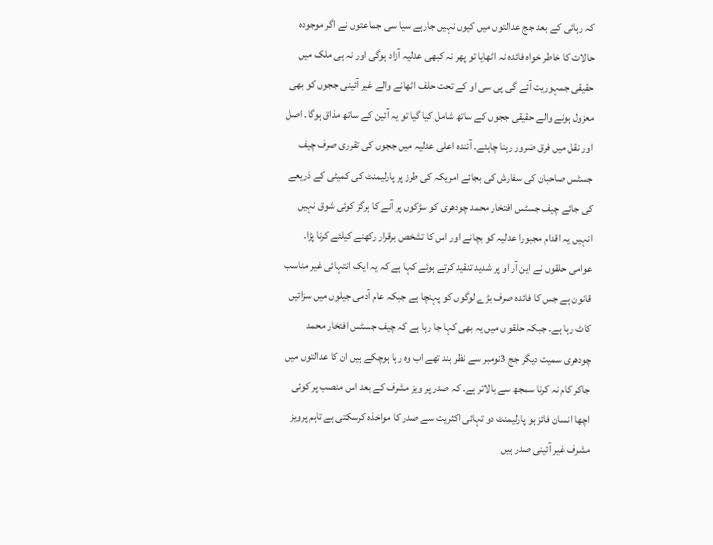کہ رہائی کے بعد جج عدالتوں میں کیوں نہیں جارہے سیا سی جماعتوں نے اگر موجودہ حالات کا خاطر خواہ فائدہ نہ اٹھایا تو پھر نہ کبھی عدلیہ آزاد ہوگی اور نہ ہی ملک میں حقیقی جمہوریت آئے گی پی سی او کے تحت حلف اٹھانے والے غیر آئینی ججوں کو بھی معزول ہونے والے حقیقی ججوں کے ساتھ شامل کیا گیا تو یہ آئین کے ساتھ مذاق ہوگا۔ اصل اور نقل میں فرق ضرور رہنا چاہئے۔ آئندہ اعلی عدلیہ میں ججوں کی تقرری صرف چیف جسٹس صاحبان کی سفارش کی بجائے امریکہ کی طرز پر پارلیمنٹ کی کمیٹی کے ذریعے کی جائے چیف جسٹس افتخار محمد چودھری کو سڑکوں پر آنے کا ہرگز کوئی شوق نہیں انہیں یہ اقدام مجبورا عدلیہ کو بچانے اور اس کا تشخص برقرار رکھنے کیلئے کرنا پڑا۔ عوامی حلقوں نے این آر او پر شدید تنقید کرتے ہوئے کہا ہے کہ یہ ایک انتہائی غیر مناسب قانون ہے جس کا فائدہ صرف بڑے لوگوں کو پہنچا ہے جبکہ عام آدمی جیلوں میں سزائیں کاٹ رہا ہے۔ جبکہ حلقو ں میں یہ بھی کہا جا رہا ہے کہ چیف جسٹس افتخار محمد چودھری سمیت دیگر جج 3نومبر سے نظر بند تھے اب وہ رہا ہوچکے ہیں ان کا عدالتوں میں جاکر کام نہ کرنا سمجھ سے بالاتر ہے۔ کہ صدر پر ویز مشرف کے بعد اس منصب پر کوئی اچھا انسان فائز ہو پارلیمنٹ دو تہائی اکثریت سے صدر کا مواخذہ کرسکتی ہے تاہم پرویز مشرف غیر آئینی صدر ہیں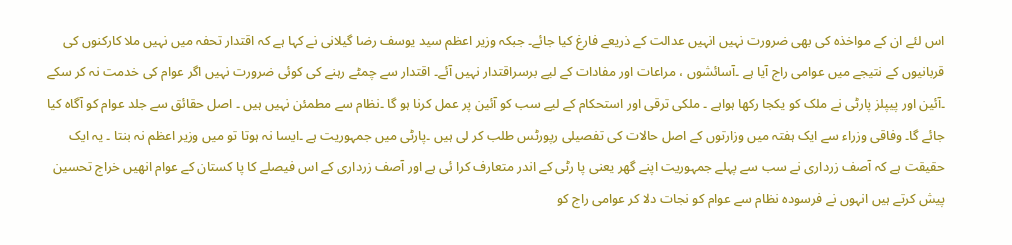اس لئے ان کے مواخذہ کی بھی ضرورت نہیں انہیں عدالت کے ذریعے فارغ کیا جائے۔ جبکہ وزیر اعظم سید یوسف رضا گیلانی نے کہا ہے کہ اقتدار تحفہ میں نہیں ملا کارکنوں کی قربانیوں کے نتیجے میں عوامی راج آیا ہے ۔آسائشوں ، مراعات اور مفادات کے لیے برسراقتدار نہیں آئے۔ اقتدار سے چمٹے رہنے کی کوئی ضرورت نہیں اگر عوام کی خدمت نہ کر سکے ۔آئین اور پیپلز پارٹی نے ملک کو یکجا رکھا ہواہے ۔ ملکی ترقی اور استحکام کے لیے سب کو آئین پر عمل کرنا ہو گا ۔نظام سے مطمئن نہیں ہیں ۔ اصل حقائق سے جلد عوام کو آگاہ کیا جائے گا۔ وفاقی وزراء سے ایک ہفتہ میں وزارتوں کے اصل حالات کی تفصیلی رپورٹس طلب کر لی ہیں ۔پارٹی میں جمہوریت ہے ۔ایسا نہ ہوتا تو میں وزیر اعظم نہ بنتا ۔ یہ ایک حقیقت ہے کہ آصف زرداری نے سب سے پہلے جمہوریت اپنے گھر یعنی پا رٹی کے اندر متعارف کرا ئی ہے اور آصف زرداری کے اس فیصلے کا پا کستان کے عوام انھیں خراج تحسین پیش کرتے ہیں انہوں نے فرسودہ نظام سے عوام کو نجات دلا کر عوامی راج کو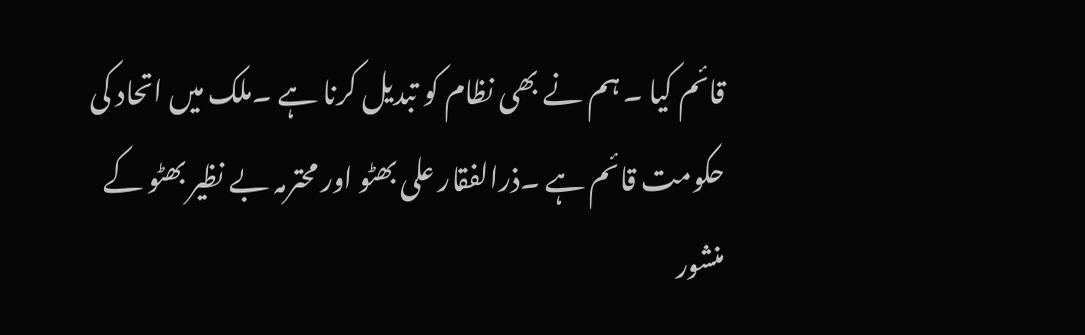قائم کیا ۔ ہم نے بھی نظام کو تبدیل کرنا ہے ۔ملک میں اتحاد کی حکومت قائم ہے ۔ذرالفقار علی بھٹو اور محترمہ بے نظیر بھٹو کے منشور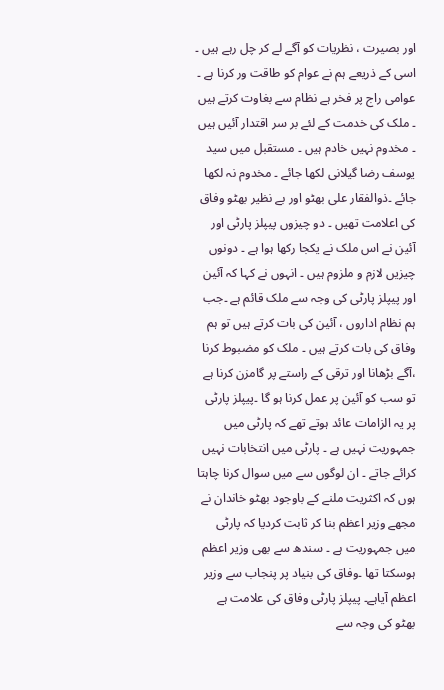اور بصیرت ، نظریات کو آگے لے کر چل رہے ہیں ۔ اسی کے ذریعے ہم نے عوام کو طاقت ور کرنا ہے ۔ عوامی راج پر فخر ہے نظام سے بغاوت کرتے ہیں ۔ ملک کی خدمت کے لئے بر سر اقتدار آئیں ہیں ۔ مخدوم نہیں خادم ہیں ۔ مستقبل میں سید یوسف رضا گیلانی لکھا جائے ۔ مخدوم نہ لکھا جائے ۔ذوالفقار علی بھٹو اور بے نظیر بھٹو وفاق کی اعلامت تھیں ۔ دو چیزوں پیپلز پارٹی اور آئین نے اس ملک نے یکجا رکھا ہوا ہے ۔ دونوں چیزیں لازم و ملزوم ہیں ۔ انہوں نے کہا کہ آئین اور پیپلز پارٹی کی وجہ سے ملک قائم ہے ۔جب ہم نظام اداروں ، آئین کی بات کرتے ہیں تو ہم وفاق کی بات کرتے ہیں ۔ ملک کو مضبوط کرنا ،آگے بڑھانا اور ترقی کے راستے پر گامزن کرنا ہے تو سب کو آئین پر عمل کرنا ہو گا ۔پیپلز پارٹی پر یہ الزامات عائد ہوتے تھے کہ پارٹی میں جمہوریت نہیں ہے ۔ پارٹی میں انتخابات نہیں کرائے جاتے ۔ ان لوگوں سے میں سوال کرنا چاہتا ہوں کہ اکثریت ملنے کے باوجود بھٹو خاندان نے مجھے وزیر اعظم بنا کر ثابت کردیا کہ پارٹی میں جمہوریت ہے ۔ سندھ سے بھی وزیر اعظم ہوسکتا تھا ۔وفاق کی بنیاد پر پنجاب سے وزیر اعظم آیاہے۔ پیپلز پارٹی وفاق کی علامت ہے بھٹو کی وجہ سے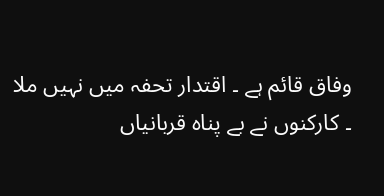وفاق قائم ہے ۔ اقتدار تحفہ میں نہیں ملا ۔ کارکنوں نے بے پناہ قربانیاں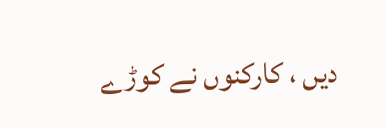دیں ، کارکنوں نے کوڑے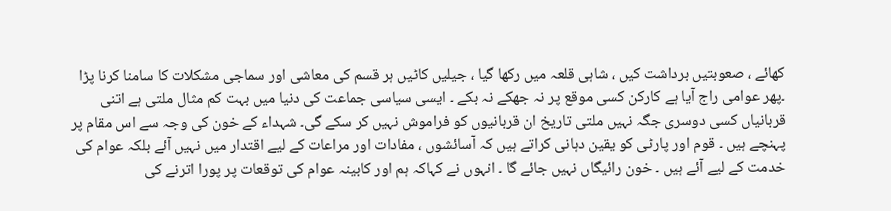کھائے ، صعوبتیں برداشت کیں ، شاہی قلعہ میں رکھا گیا ، جیلیں کاٹیں ہر قسم کی معاشی اور سماجی مشکلات کا سامنا کرنا پڑا ۔پھر عوامی راج آیا ہے کارکن کسی موقع پر نہ جھکے نہ بکے ۔ ایسی سیاسی جماعت کی دنیا میں بہت کم مثال ملتی ہے اتنی قربانیاں کسی دوسری جگہ نہیں ملتی تاریخ ان قربانیوں کو فراموش نہیں کر سکے گی۔ شہداء کے خون کی وجہ سے اس مقام پر پہنچے ہیں ۔ قوم اور پارٹی کو یقین دہانی کراتے ہیں کہ آسائشوں ، مفادات اور مراعات کے لیے اقتدار میں نہیں آئے بلکہ عوام کی خدمت کے لیے آئے ہیں ۔ خون رائیگاں نہیں جائے گا ۔ انہوں نے کہاکہ ہم اور کابینہ عوام کی توقعات پر پورا اترنے کی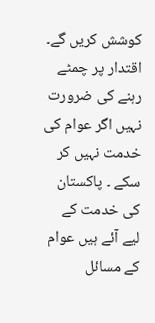کوشش کریں گے۔ اقتدار پر چمٹے رہنے کی ضرورت نہیں اگر عوام کی خدمت نہیں کر سکے ۔ پاکستان کی خدمت کے لیے آئے ہیں عوام کے مسائل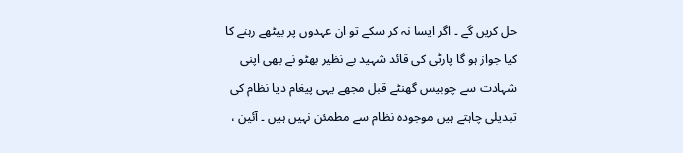حل کریں گے ۔ اگر ایسا نہ کر سکے تو ان عہدوں پر بیٹھے رہنے کا کیا جواز ہو گا پارٹی کی قائد شہید بے نظیر بھٹو نے بھی اپنی شہادت سے چوبیس گھنٹے قبل مجھے یہی پیغام دیا نظام کی تبدیلی چاہتے ہیں موجودہ نظام سے مطمئن نہیں ہیں ۔ آئین ،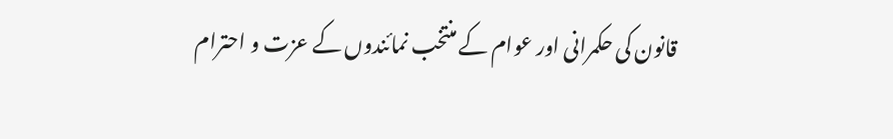قانون کی حکمرانی اور عوام کے منتخب نمائندوں کے عزت و احترام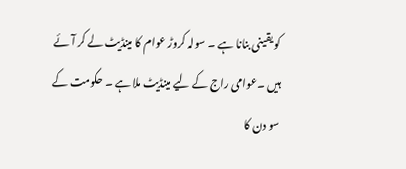کو یقینی بنانا ہے ۔ سولہ کروڑ عوام کا مینڈیٹ لے کر آئے ہیں ۔عوامی راج کے لیے مینڈیٹ ملا ہے ۔ حکومت کے سو دن کا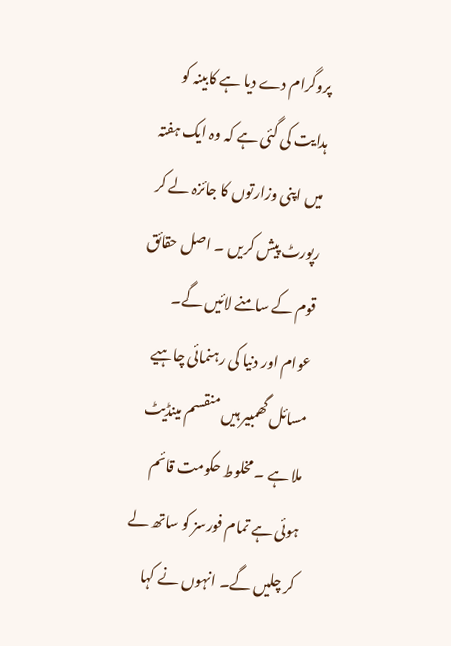پروگرام دے دیا ہے کابینہ کو ہدایت کی گئی ہے کہ وہ ایک ہفتہ میں اپنی وزارتوں کا جائزہ لے کر رپورٹ پیش کریں ۔ اصل حقائق قوم کے سامنے لائیں گے۔ عوام اور دنیا کی رہنمائی چاہیے مسائل گھمبیر ہیں منقسم مینڈیٹ ملا ہے ۔ مخلوط حکومت قائم ہوئی ہے تمام فورسز کو ساتھ لے کر چلیں گے۔ انہوں نے کہا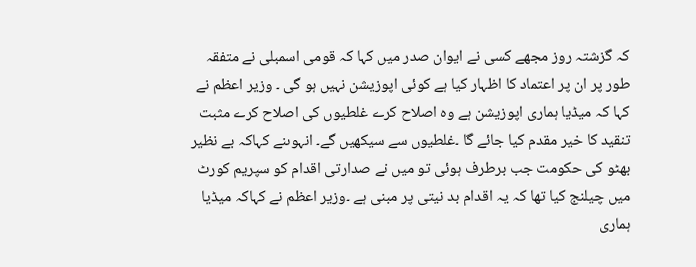کہ گزشتہ روز مجھے کسی نے ایوان صدر میں کہا کہ قومی اسمبلی نے متفقہ طور پر ان پر اعتماد کا اظہار کیا ہے کوئی اپوزیشن نہیں ہو گی ۔ وزیر اعظم نے کہا کہ میڈیا ہماری اپوزیشن ہے وہ اصلاح کرے غلطیوں کی اصلاح کرے مثبت تنقید کا خیر مقدم کیا جائے گا ۔غلطیوں سے سیکھیں گے۔ انہوںنے کہاکہ بے نظیر بھٹو کی حکومت جب برطرف ہوئی تو میں نے صدارتی اقدام کو سپریم کورٹ میں چیلنج کیا تھا کہ یہ اقدام بد نیتی پر مبنی ہے ۔وزیر اعظم نے کہاکہ میڈیا ہماری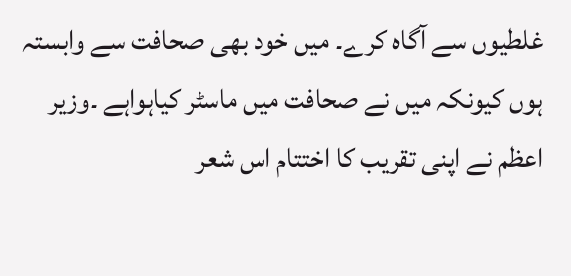غلطیوں سے آگاہ کرے۔ میں خود بھی صحافت سے وابستہ ہوں کیونکہ میں نے صحافت میں ماسٹر کیاہواہے ۔وزیر اعظم نے اپنی تقریب کا اختتام اس شعر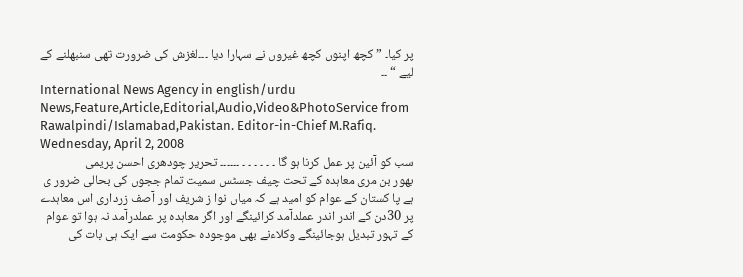پر کیا۔ ” کچھ اپنوں کچھ غیروں نے سہارا دیا ۔۔۔لغزش کی ضرورت تھی سنبھلنے کے لیے “ ۔۔
International News Agency in english/urdu News,Feature,Article,Editorial,Audio,Video&PhotoService from Rawalpindi/Islamabad,Pakistan. Editor-in-Chief M.Rafiq.
Wednesday, April 2, 2008
سب کو آئین پر عمل کرنا ہو گا ۔ ۔ ۔ ۔ ۔ ۔ ۔۔۔۔۔۔ تحریر چودھری احسن پریمی
بھور بن مری معاہدہ کے تحت چیف جسٹس سمیت تمام ججوں کی بحالی ضرور ی ہے پا کستان کے عوام کو امید ہے کہ میاں نوا ز شریف اور آصف زرداری اس معاہدے پر 30دن کے اندر اندر عملدآمد کرائینگے اور اگر معاہدہ پر عملدرآمد نہ ہوا تو عوام کے تہور تبدیل ہوجائینگے وکلاءنے بھی موجودہ حکومت سے ایک ہی بات کی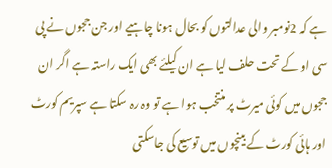ہے کہ 2نومبر والی عدالتوں کو بحال ہونا چاہیے اور جن ججوں نے پی سی او کے تحت حلف لیا ہے ان کیلئے بھی ایک راستہ ہے اگر ان ججوں میں کوئی میرٹ پر منتخب ہوا ہے تو وہ رہ سکتا ہے سپریم کورٹ اور ہائی کورٹ کے بینچوں میں توسیع کی جاسکتی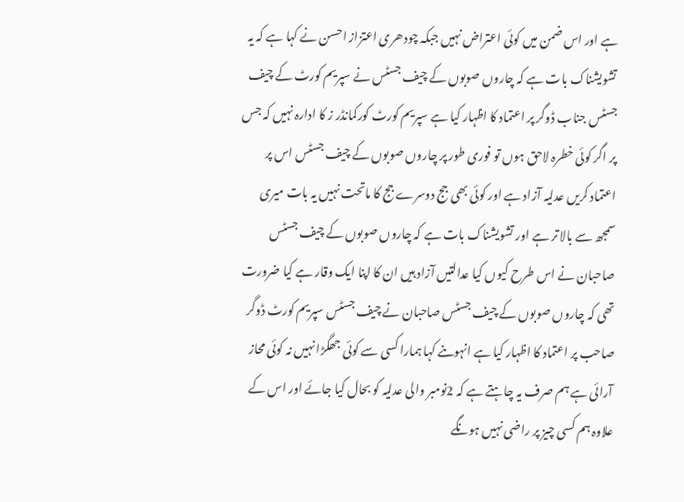ہے اور اس ضمن میں کوئی اعتراض نہیں جبکہ چودھری اعتزاز احسن نے کہا ہے کہ یہ تشویشناک بات ہے کہ چاروں صوبوں کے چیف جسٹس نے سپریم کورٹ کے چیف جسٹس جناب ڈوگر پر اعتماد کا اظہار کیا ہے سپریم کورٹ کورکمانڈر ز کا ادارہ نہیں کہ جس پر اگر کوئی خطرہ لاحق ہوں تو فوری طور پر چاروں صوبوں کے چیف جسٹس اس پر اعتماد کریں عدلیہ آزاد ہے اور کوئی بھی جج دوسرے جج کا ماتحت نہیں یہ بات میری سمجھ سے بالا تر ہے اور تشویشناک بات ہے کہ چاروں صوبوں کے چیف جسٹس صاحبان نے اس طرح کیوں کیا عدالتیں آزاد ہیں ان کا اپنا ایک وقار ہے کیا ضرورت تھی کہ چاروں صوبوں کے چیف جسٹس صاحبان نے چیف جسٹس سپریم کورٹ ڈوگر صاحب پر اعتماد کا اظہار کیا ہے انہوںنے کہا ہمارا کسی سے کوئی جھگڑا نہیں نہ کوئی محاز آرائی ہے ہم صرف یہ چاہتے ہے کہ 2نومبر والی عدلیہ کو بحال کیا جائے اور اس کے علاوہ ہم کسی چیز پر راضی نہیں ہونگے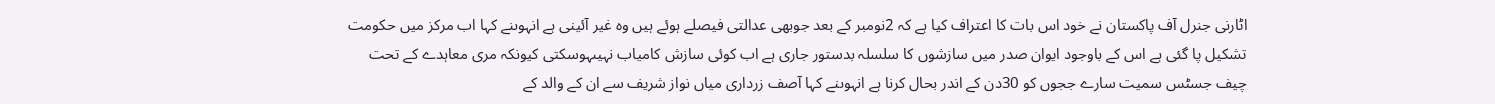اٹارنی جنرل آف پاکستان نے خود اس بات کا اعتراف کیا ہے کہ 2نومبر کے بعد جوبھی عدالتی فیصلے ہوئے ہیں وہ غیر آئینی ہے انہوںنے کہا اب مرکز میں حکومت تشکیل پا گئی ہے اس کے باوجود ایوان صدر میں سازشوں کا سلسلہ بدستور جاری ہے اب کوئی سازش کامیاب نہیںہوسکتی کیونکہ مری معاہدے کے تحت چیف جسٹس سمیت سارے ججوں کو 30دن کے اندر بحال کرنا ہے انہوںنے کہا آصف زرداری میاں نواز شریف سے ان کے والد کے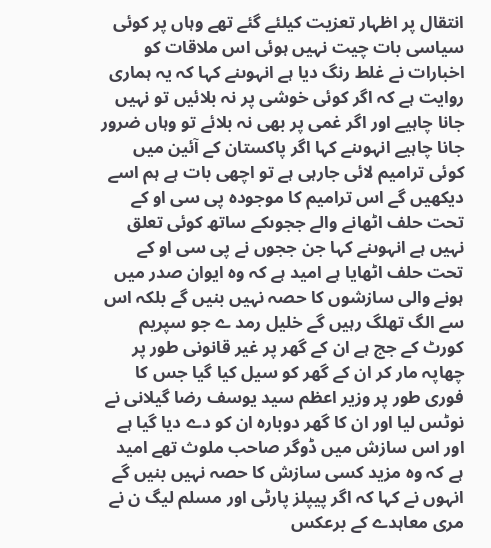انتقال پر اظہار تعزیت کیلئے گئے تھے وہاں پر کوئی سیاسی بات چیت نہیں ہوئی اس ملاقات کو اخبارات نے غلط رنگ دیا ہے انہوںنے کہا کہ یہ ہماری روایت ہے کہ اگر کوئی خوشی پر نہ بلائیں تو نہیں جانا چاہیے اور اگر غمی پر بھی نہ بلائے تو وہاں ضرور جانا چاہیے انہوںنے کہا اگر پاکستان کے آئین میں کوئی ترامیم لائی جارہی ہے تو اچھی بات ہے ہم اسے دیکھیں گے اس ترامیم کا موجودہ پی سی او کے تحت حلف اٹھانے والے ججوںکے ساتھ کوئی تعلق نہیں ہے انہوںنے کہا جن ججوں نے پی سی او کے تحت حلف اٹھایا ہے امید ہے کہ وہ ایوان صدر میں ہونے والی سازشوں کا حصہ نہیں بنیں گے بلکہ اس سے الگ تھلگ رہیں گے خلیل رمد ے جو سپریم کورٹ کے جج ہے ان کے گھر پر غیر قانونی طور پر چھاپہ مار کر ان کے گھر کو سیل کیا گیا جس کا فوری طور پر وزیر اعظم سید یوسف رضا گیلانی نے نوٹس لیا اور ان کا گھر دوبارہ ان کو دے دیا گیا ہے اور اس سازش میں ڈوگر صاحب ملوث تھے امید ہے کہ وہ مزید کسی سازش کا حصہ نہیں بنیں گے انہوں نے کہا کہ اگر پیپلز پارٹی اور مسلم لیگ ن نے مری معاہدے کے برعکس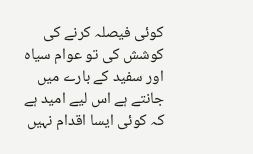کوئی فیصلہ کرنے کی کوشش کی تو عوام سیاہ اور سفید کے بارے میں جانتے ہے اس لیے امید ہے کہ کوئی ایسا اقدام نہیں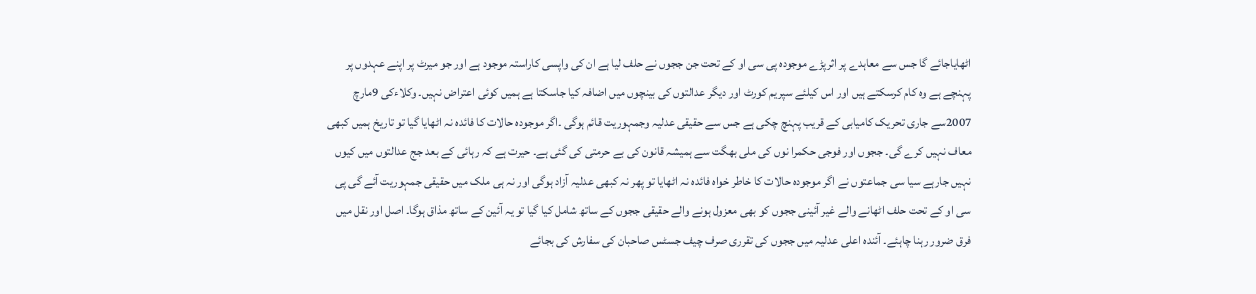اٹھایاجائے گا جس سے معاہدے پر اثرپڑے موجودہ پی سی او کے تحت جن ججوں نے حلف لیا ہے ان کی واپسی کاراستہ موجود ہے اور جو میرٹ پر اپنے عہدوں پر پہنچے ہے وہ کام کرسکتے ہیں اور اس کیلئے سپریم کورٹ اور دیگر عدالتوں کی بینچوں میں اضافہ کیا جاسکتا ہے ہمیں کوئی اعتراض نہیں۔ وکلاءکی 9مارچ 2007سے جاری تحریک کامیابی کے قریب پہنچ چکی ہے جس سے حقیقی عدلیہ وجمہوریت قائم ہوگی ۔اگر موجودہ حالات کا فائدہ نہ اٹھایا گیا تو تاریخ ہمیں کبھی معاف نہیں کرے گی۔ ججوں اور فوجی حکمرا نوں کی ملی بھگت سے ہمیشہ قانون کی بے حرمتی کی گئی ہے۔ حیرت ہے کہ رہائی کے بعد جج عدالتوں میں کیوں نہیں جارہے سیا سی جماعتوں نے اگر موجودہ حالات کا خاطر خواہ فائدہ نہ اٹھایا تو پھر نہ کبھی عدلیہ آزاد ہوگی اور نہ ہی ملک میں حقیقی جمہوریت آئے گی پی سی او کے تحت حلف اٹھانے والے غیر آئینی ججوں کو بھی معزول ہونے والے حقیقی ججوں کے ساتھ شامل کیا گیا تو یہ آئین کے ساتھ مذاق ہوگا۔ اصل اور نقل میں فرق ضرور رہنا چاہئے۔ آئندہ اعلی عدلیہ میں ججوں کی تقرری صرف چیف جسٹس صاحبان کی سفارش کی بجائے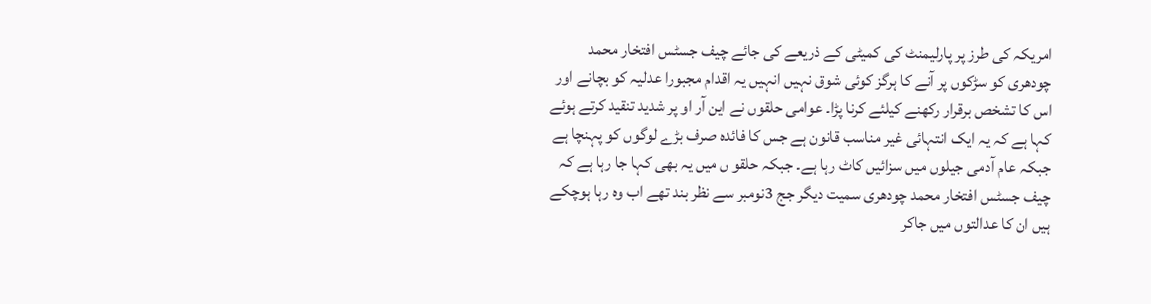امریکہ کی طرز پر پارلیمنٹ کی کمیٹی کے ذریعے کی جائے چیف جسٹس افتخار محمد چودھری کو سڑکوں پر آنے کا ہرگز کوئی شوق نہیں انہیں یہ اقدام مجبورا عدلیہ کو بچانے اور اس کا تشخص برقرار رکھنے کیلئے کرنا پڑا۔ عوامی حلقوں نے این آر او پر شدید تنقید کرتے ہوئے کہا ہے کہ یہ ایک انتہائی غیر مناسب قانون ہے جس کا فائدہ صرف بڑے لوگوں کو پہنچا ہے جبکہ عام آدمی جیلوں میں سزائیں کاٹ رہا ہے۔ جبکہ حلقو ں میں یہ بھی کہا جا رہا ہے کہ چیف جسٹس افتخار محمد چودھری سمیت دیگر جج 3نومبر سے نظر بند تھے اب وہ رہا ہوچکے ہیں ان کا عدالتوں میں جاکر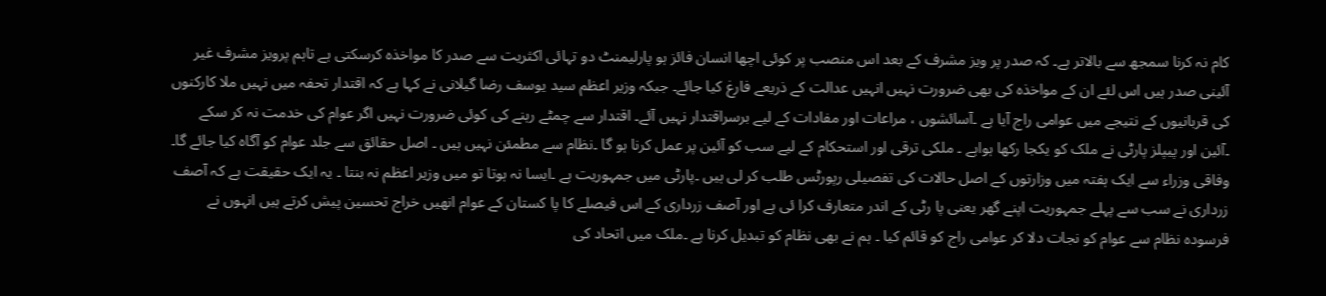کام نہ کرنا سمجھ سے بالاتر ہے۔ کہ صدر پر ویز مشرف کے بعد اس منصب پر کوئی اچھا انسان فائز ہو پارلیمنٹ دو تہائی اکثریت سے صدر کا مواخذہ کرسکتی ہے تاہم پرویز مشرف غیر آئینی صدر ہیں اس لئے ان کے مواخذہ کی بھی ضرورت نہیں انہیں عدالت کے ذریعے فارغ کیا جائے۔ جبکہ وزیر اعظم سید یوسف رضا گیلانی نے کہا ہے کہ اقتدار تحفہ میں نہیں ملا کارکنوں کی قربانیوں کے نتیجے میں عوامی راج آیا ہے ۔آسائشوں ، مراعات اور مفادات کے لیے برسراقتدار نہیں آئے۔ اقتدار سے چمٹے رہنے کی کوئی ضرورت نہیں اگر عوام کی خدمت نہ کر سکے ۔آئین اور پیپلز پارٹی نے ملک کو یکجا رکھا ہواہے ۔ ملکی ترقی اور استحکام کے لیے سب کو آئین پر عمل کرنا ہو گا ۔نظام سے مطمئن نہیں ہیں ۔ اصل حقائق سے جلد عوام کو آگاہ کیا جائے گا۔ وفاقی وزراء سے ایک ہفتہ میں وزارتوں کے اصل حالات کی تفصیلی رپورٹس طلب کر لی ہیں ۔پارٹی میں جمہوریت ہے ۔ایسا نہ ہوتا تو میں وزیر اعظم نہ بنتا ۔ یہ ایک حقیقت ہے کہ آصف زرداری نے سب سے پہلے جمہوریت اپنے گھر یعنی پا رٹی کے اندر متعارف کرا ئی ہے اور آصف زرداری کے اس فیصلے کا پا کستان کے عوام انھیں خراج تحسین پیش کرتے ہیں انہوں نے فرسودہ نظام سے عوام کو نجات دلا کر عوامی راج کو قائم کیا ۔ ہم نے بھی نظام کو تبدیل کرنا ہے ۔ملک میں اتحاد کی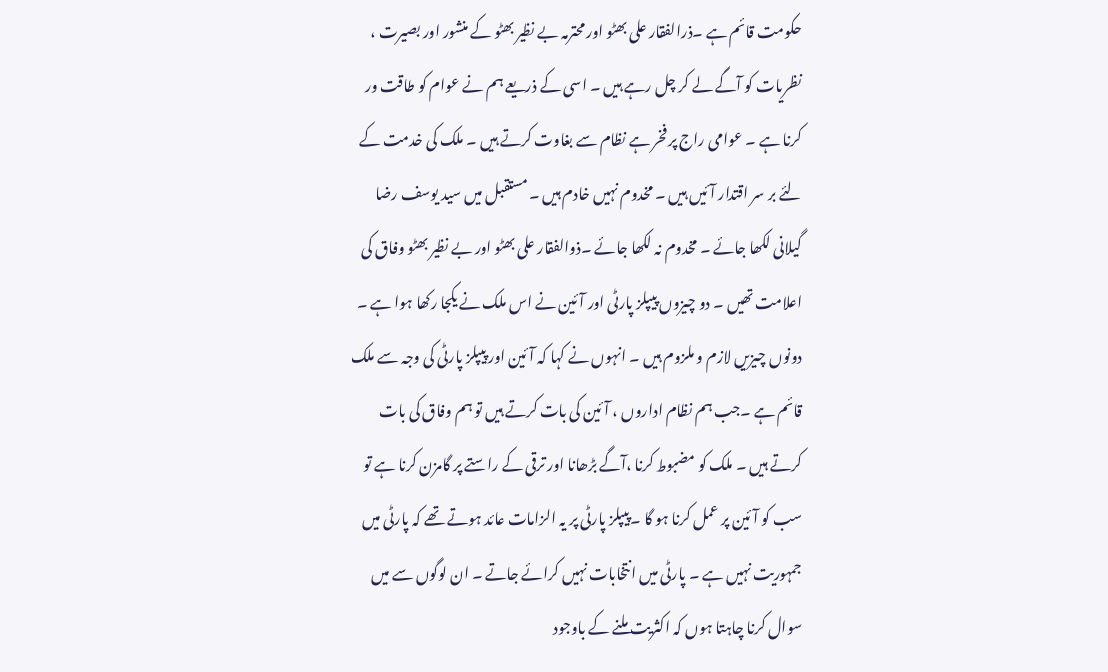حکومت قائم ہے ۔ذرالفقار علی بھٹو اور محترمہ بے نظیر بھٹو کے منشور اور بصیرت ، نظریات کو آگے لے کر چل رہے ہیں ۔ اسی کے ذریعے ہم نے عوام کو طاقت ور کرنا ہے ۔ عوامی راج پر فخر ہے نظام سے بغاوت کرتے ہیں ۔ ملک کی خدمت کے لئے بر سر اقتدار آئیں ہیں ۔ مخدوم نہیں خادم ہیں ۔ مستقبل میں سید یوسف رضا گیلانی لکھا جائے ۔ مخدوم نہ لکھا جائے ۔ذوالفقار علی بھٹو اور بے نظیر بھٹو وفاق کی اعلامت تھیں ۔ دو چیزوں پیپلز پارٹی اور آئین نے اس ملک نے یکجا رکھا ہوا ہے ۔ دونوں چیزیں لازم و ملزوم ہیں ۔ انہوں نے کہا کہ آئین اور پیپلز پارٹی کی وجہ سے ملک قائم ہے ۔جب ہم نظام اداروں ، آئین کی بات کرتے ہیں تو ہم وفاق کی بات کرتے ہیں ۔ ملک کو مضبوط کرنا ،آگے بڑھانا اور ترقی کے راستے پر گامزن کرنا ہے تو سب کو آئین پر عمل کرنا ہو گا ۔پیپلز پارٹی پر یہ الزامات عائد ہوتے تھے کہ پارٹی میں جمہوریت نہیں ہے ۔ پارٹی میں انتخابات نہیں کرائے جاتے ۔ ان لوگوں سے میں سوال کرنا چاہتا ہوں کہ اکثریت ملنے کے باوجود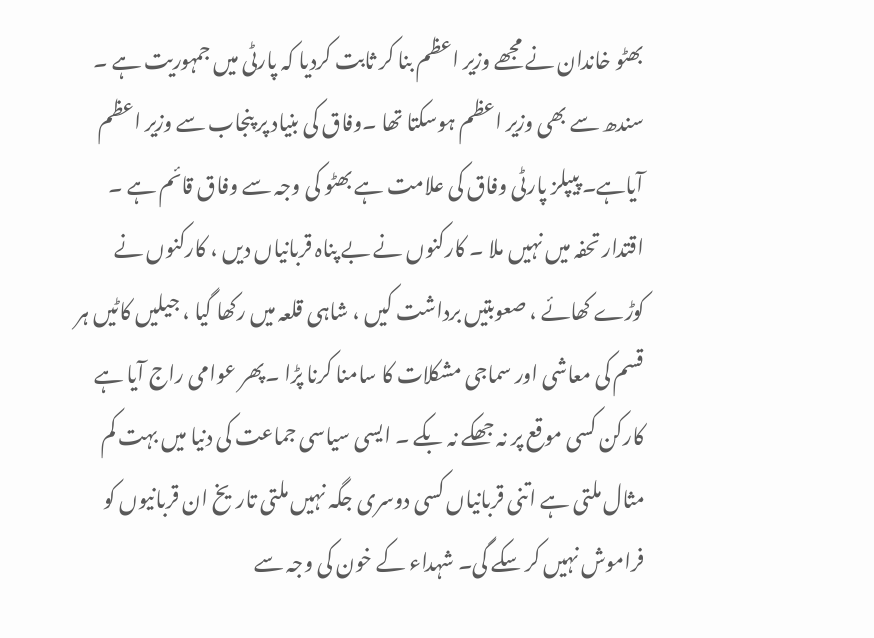بھٹو خاندان نے مجھے وزیر اعظم بنا کر ثابت کردیا کہ پارٹی میں جمہوریت ہے ۔ سندھ سے بھی وزیر اعظم ہوسکتا تھا ۔وفاق کی بنیاد پر پنجاب سے وزیر اعظم آیاہے۔ پیپلز پارٹی وفاق کی علامت ہے بھٹو کی وجہ سے وفاق قائم ہے ۔ اقتدار تحفہ میں نہیں ملا ۔ کارکنوں نے بے پناہ قربانیاں دیں ، کارکنوں نے کوڑے کھائے ، صعوبتیں برداشت کیں ، شاہی قلعہ میں رکھا گیا ، جیلیں کاٹیں ہر قسم کی معاشی اور سماجی مشکلات کا سامنا کرنا پڑا ۔پھر عوامی راج آیا ہے کارکن کسی موقع پر نہ جھکے نہ بکے ۔ ایسی سیاسی جماعت کی دنیا میں بہت کم مثال ملتی ہے اتنی قربانیاں کسی دوسری جگہ نہیں ملتی تاریخ ان قربانیوں کو فراموش نہیں کر سکے گی۔ شہداء کے خون کی وجہ سے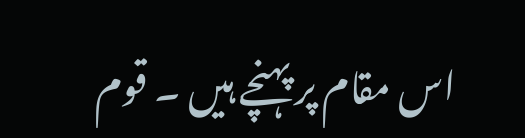اس مقام پر پہنچے ہیں ۔ قوم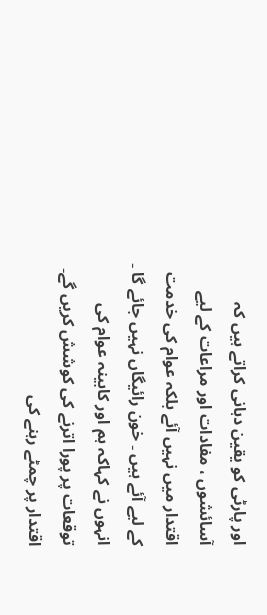اور پارٹی کو یقین دہانی کراتے ہیں کہ آسائشوں ، مفادات اور مراعات کے لیے اقتدار میں نہیں آئے بلکہ عوام کی خدمت کے لیے آئے ہیں ۔ خون رائیگاں نہیں جائے گا ۔ انہوں نے کہاکہ ہم اور کابینہ عوام کی توقعات پر پورا اترنے کی کوشش کریں گے۔ اقتدار پر چمٹے رہنے کی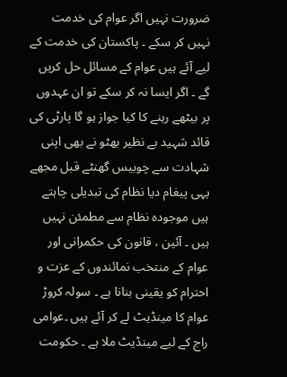ضرورت نہیں اگر عوام کی خدمت نہیں کر سکے ۔ پاکستان کی خدمت کے لیے آئے ہیں عوام کے مسائل حل کریں گے ۔ اگر ایسا نہ کر سکے تو ان عہدوں پر بیٹھے رہنے کا کیا جواز ہو گا پارٹی کی قائد شہید بے نظیر بھٹو نے بھی اپنی شہادت سے چوبیس گھنٹے قبل مجھے یہی پیغام دیا نظام کی تبدیلی چاہتے ہیں موجودہ نظام سے مطمئن نہیں ہیں ۔ آئین ، قانون کی حکمرانی اور عوام کے منتخب نمائندوں کے عزت و احترام کو یقینی بنانا ہے ۔ سولہ کروڑ عوام کا مینڈیٹ لے کر آئے ہیں ۔عوامی راج کے لیے مینڈیٹ ملا ہے ۔ حکومت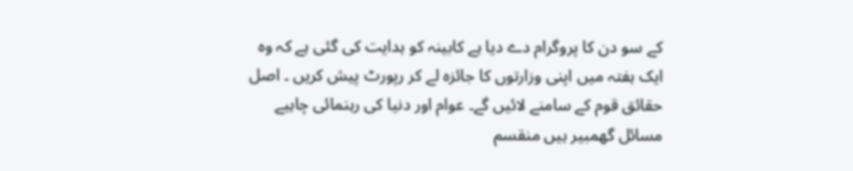کے سو دن کا پروگرام دے دیا ہے کابینہ کو ہدایت کی گئی ہے کہ وہ ایک ہفتہ میں اپنی وزارتوں کا جائزہ لے کر رپورٹ پیش کریں ۔ اصل حقائق قوم کے سامنے لائیں گے۔ عوام اور دنیا کی رہنمائی چاہیے مسائل گھمبیر ہیں منقسم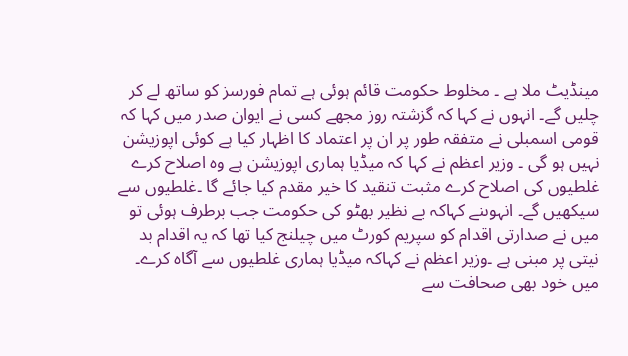مینڈیٹ ملا ہے ۔ مخلوط حکومت قائم ہوئی ہے تمام فورسز کو ساتھ لے کر چلیں گے۔ انہوں نے کہا کہ گزشتہ روز مجھے کسی نے ایوان صدر میں کہا کہ قومی اسمبلی نے متفقہ طور پر ان پر اعتماد کا اظہار کیا ہے کوئی اپوزیشن نہیں ہو گی ۔ وزیر اعظم نے کہا کہ میڈیا ہماری اپوزیشن ہے وہ اصلاح کرے غلطیوں کی اصلاح کرے مثبت تنقید کا خیر مقدم کیا جائے گا ۔غلطیوں سے سیکھیں گے۔ انہوںنے کہاکہ بے نظیر بھٹو کی حکومت جب برطرف ہوئی تو میں نے صدارتی اقدام کو سپریم کورٹ میں چیلنج کیا تھا کہ یہ اقدام بد نیتی پر مبنی ہے ۔وزیر اعظم نے کہاکہ میڈیا ہماری غلطیوں سے آگاہ کرے۔ میں خود بھی صحافت سے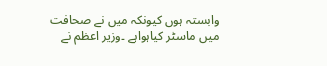وابستہ ہوں کیونکہ میں نے صحافت میں ماسٹر کیاہواہے ۔وزیر اعظم نے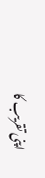اپنی تقریب کا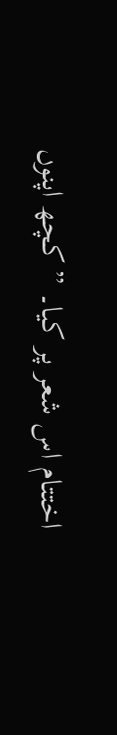اختتام اس شعر پر کیا۔ ” کچھ اپنوں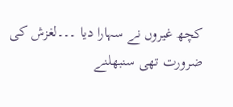کچھ غیروں نے سہارا دیا ۔۔۔لغزش کی ضرورت تھی سنبھلنے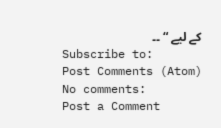کے لیے “ ۔۔
Subscribe to:
Post Comments (Atom)
No comments:
Post a Comment